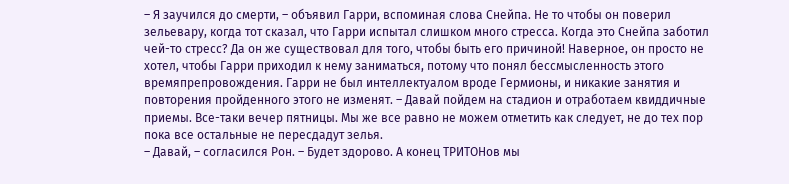– Я заучился до смерти, – объявил Гарри, вспоминая слова Снейпа. Не то чтобы он поверил зельевару, когда тот сказал, что Гарри испытал слишком много стресса. Когда это Снейпа заботил чей-то стресс? Да он же существовал для того, чтобы быть его причиной! Наверное, он просто не хотел, чтобы Гарри приходил к нему заниматься, потому что понял бессмысленность этого времяпрепровождения. Гарри не был интеллектуалом вроде Гермионы, и никакие занятия и повторения пройденного этого не изменят. – Давай пойдем на стадион и отработаем квиддичные приемы. Все-таки вечер пятницы. Мы же все равно не можем отметить как следует, не до тех пор пока все остальные не пересдадут зелья.
– Давай, – согласился Рон. – Будет здорово. А конец ТРИТОНов мы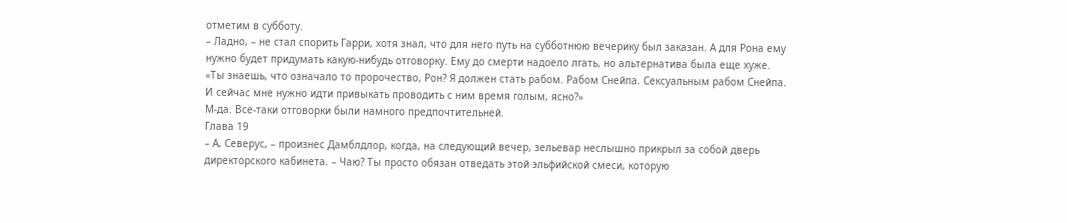отметим в субботу.
– Ладно, – не стал спорить Гарри, хотя знал, что для него путь на субботнюю вечерику был заказан. А для Рона ему нужно будет придумать какую-нибудь отговорку. Ему до смерти надоело лгать, но альтернатива была еще хуже. «Ты знаешь, что означало то пророчество, Рон? Я должен стать рабом. Рабом Снейпа. Сексуальным рабом Снейпа. И сейчас мне нужно идти привыкать проводить с ним время голым, ясно?»
М-да. Все-таки отговорки были намного предпочтительней.
Глава 19
– А, Северус, – произнес Дамблдлор, когда, на следующий вечер, зельевар неслышно прикрыл за собой дверь директорского кабинета. – Чаю? Ты просто обязан отведать этой эльфийской смеси, которую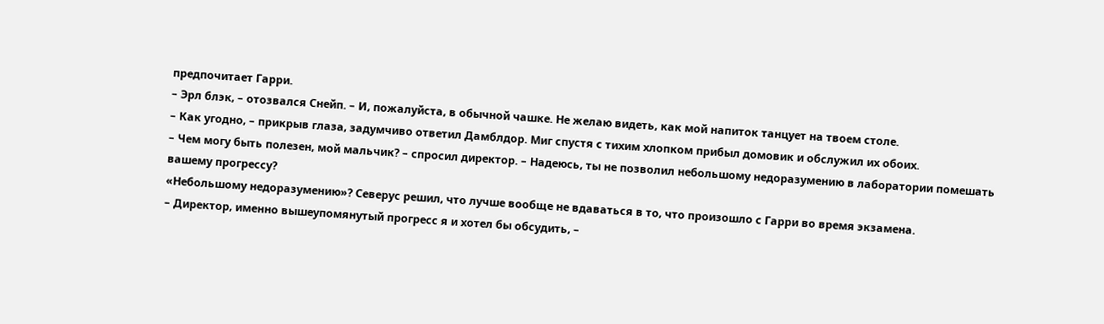предпочитает Гарри.
– Эрл блэк, – отозвался Снейп. – И, пожалуйста, в обычной чашке. Не желаю видеть, как мой напиток танцует на твоем столе.
– Как угодно, – прикрыв глаза, задумчиво ответил Дамблдор. Миг спустя с тихим хлопком прибыл домовик и обслужил их обоих.
– Чем могу быть полезен, мой мальчик? – спросил директор. – Надеюсь, ты не позволил небольшому недоразумению в лаборатории помешать вашему прогрессу?
«Небольшому недоразумению»? Северус решил, что лучше вообще не вдаваться в то, что произошло с Гарри во время экзамена.
– Директор, именно вышеупомянутый прогресс я и хотел бы обсудить, –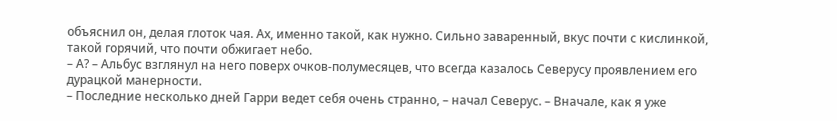объяснил он, делая глоток чая. Ах, именно такой, как нужно. Сильно заваренный, вкус почти с кислинкой, такой горячий, что почти обжигает небо.
– А? – Альбус взглянул на него поверх очков-полумесяцев, что всегда казалось Северусу проявлением его дурацкой манерности.
– Последние несколько дней Гарри ведет себя очень странно, – начал Северус. – Вначале, как я уже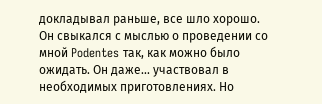докладывал раньше, все шло хорошо. Он свыкался с мыслью о проведении со мной Podentes так, как можно было ожидать. Он даже... участвовал в необходимых приготовлениях. Но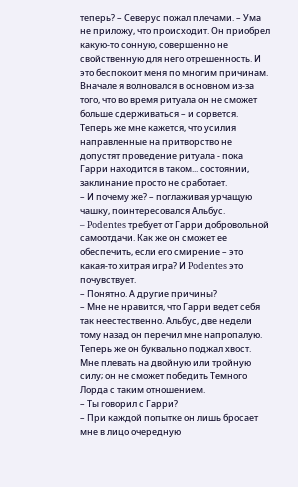теперь? – Северус пожал плечами. – Ума не приложу, что происходит. Он приобрел какую-то сонную, совершенно не свойственную для него отрешенность. И это беспокоит меня по многим причинам. Вначале я волновался в основном из-за того, что во время ритуала он не сможет больше сдерживаться – и сорвется. Теперь же мне кажется, что усилия направленные на притворство не допустят проведение ритуала - пока Гарри находится в таком... состоянии, заклинание просто не сработает.
– И почему же? – поглаживая урчащую чашку, поинтересовался Альбус.
– Podentes требует от Гарри добровольной самоотдачи. Как же он сможет ее обеспечить, если его смирение – это какая-то хитрая игра? И Podentes это почувствует.
– Понятно. А другие причины?
– Мне не нравится, что Гарри ведет себя так неестественно. Альбус, две недели тому назад он перечил мне напропалую. Теперь же он буквально поджал хвост. Мне плевать на двойную или тройную силу; он не сможет победить Темного Лорда с таким отношением.
– Ты говорил с Гарри?
– При каждой попытке он лишь бросает мне в лицо очередную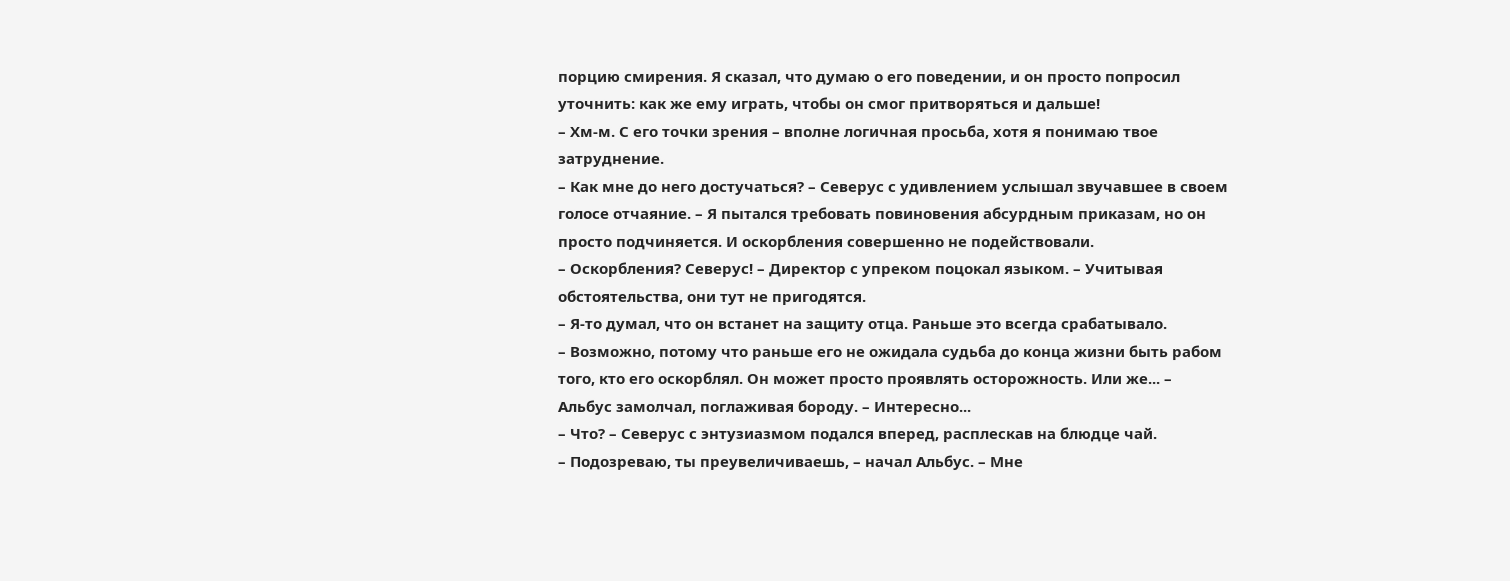порцию смирения. Я сказал, что думаю о его поведении, и он просто попросил уточнить: как же ему играть, чтобы он смог притворяться и дальше!
– Хм-м. С его точки зрения – вполне логичная просьба, хотя я понимаю твое затруднение.
– Как мне до него достучаться? – Северус с удивлением услышал звучавшее в своем голосе отчаяние. – Я пытался требовать повиновения абсурдным приказам, но он просто подчиняется. И оскорбления совершенно не подействовали.
– Оскорбления? Северус! – Директор с упреком поцокал языком. – Учитывая обстоятельства, они тут не пригодятся.
– Я-то думал, что он встанет на защиту отца. Раньше это всегда срабатывало.
– Возможно, потому что раньше его не ожидала судьба до конца жизни быть рабом того, кто его оскорблял. Он может просто проявлять осторожность. Или же... – Альбус замолчал, поглаживая бороду. – Интересно...
– Что? – Северус с энтузиазмом подался вперед, расплескав на блюдце чай.
– Подозреваю, ты преувеличиваешь, – начал Альбус. – Мне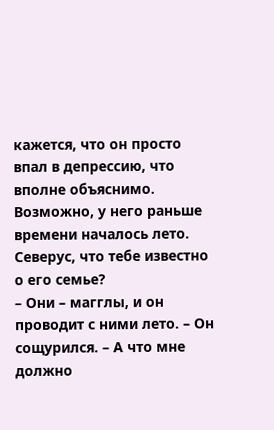кажется, что он просто впал в депрессию, что вполне объяснимо. Возможно, у него раньше времени началось лето. Северус, что тебе известно о его семье?
– Они – магглы, и он проводит с ними лето. – Он сощурился. – А что мне должно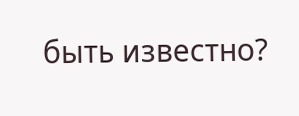быть известно?